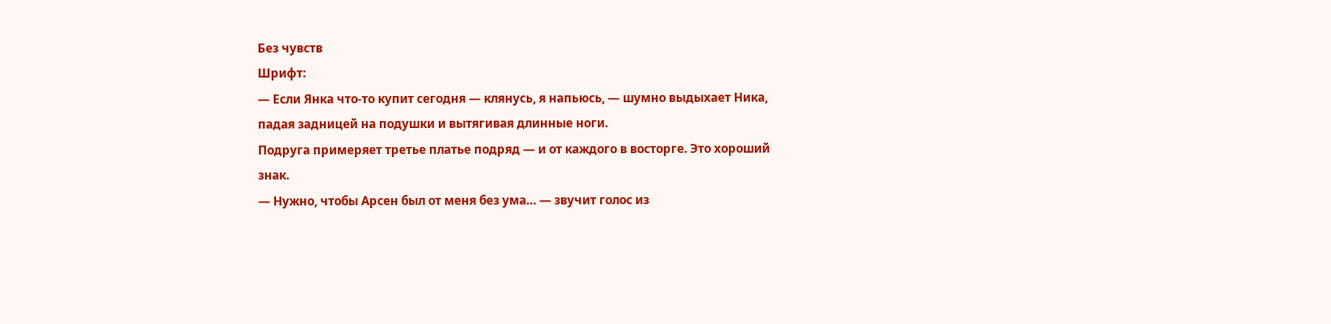Без чувств
Шрифт:
— Если Янка что-то купит сегодня — клянусь, я напьюсь, — шумно выдыхает Ника, падая задницей на подушки и вытягивая длинные ноги.
Подруга примеряет третье платье подряд — и от каждого в восторге. Это хороший знак.
— Нужно, чтобы Арсен был от меня без ума… — звучит голос из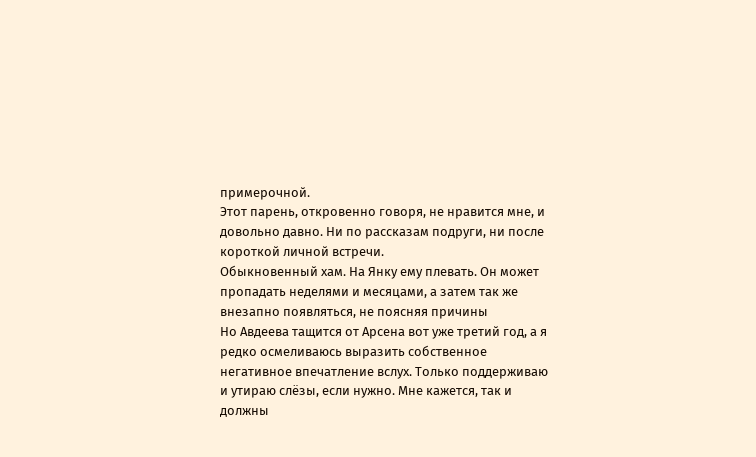примерочной.
Этот парень, откровенно говоря, не нравится мне, и довольно давно. Ни по рассказам подруги, ни после короткой личной встречи.
Обыкновенный хам. На Янку ему плевать. Он может пропадать неделями и месяцами, а затем так же внезапно появляться, не поясняя причины
Но Авдеева тащится от Арсена вот уже третий год, а я редко осмеливаюсь выразить собственное негативное впечатление вслух. Только поддерживаю и утираю слёзы, если нужно. Мне кажется, так и должны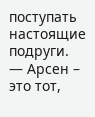поступать настоящие подруги.
— Арсен – это тот,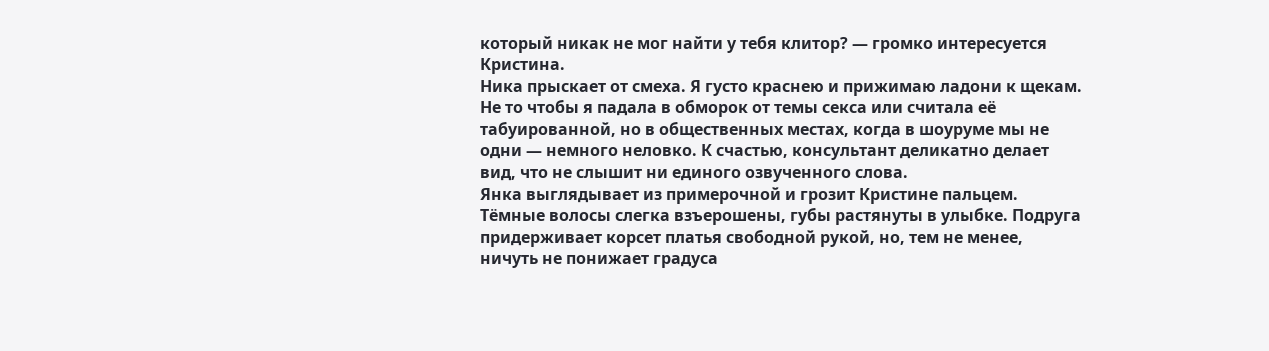который никак не мог найти у тебя клитор? — громко интересуется Кристина.
Ника прыскает от смеха. Я густо краснею и прижимаю ладони к щекам. Не то чтобы я падала в обморок от темы секса или считала её табуированной, но в общественных местах, когда в шоуруме мы не одни — немного неловко. К счастью, консультант деликатно делает вид, что не слышит ни единого озвученного слова.
Янка выглядывает из примерочной и грозит Кристине пальцем. Тёмные волосы слегка взъерошены, губы растянуты в улыбке. Подруга придерживает корсет платья свободной рукой, но, тем не менее, ничуть не понижает градуса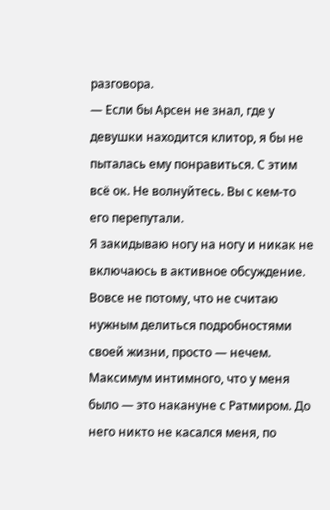разговора.
— Если бы Арсен не знал, где у девушки находится клитор, я бы не пыталась ему понравиться. С этим всё ок. Не волнуйтесь. Вы с кем-то его перепутали.
Я закидываю ногу на ногу и никак не включаюсь в активное обсуждение. Вовсе не потому, что не считаю нужным делиться подробностями своей жизни, просто — нечем.
Максимум интимного, что у меня было — это накануне с Ратмиром. До него никто не касался меня, по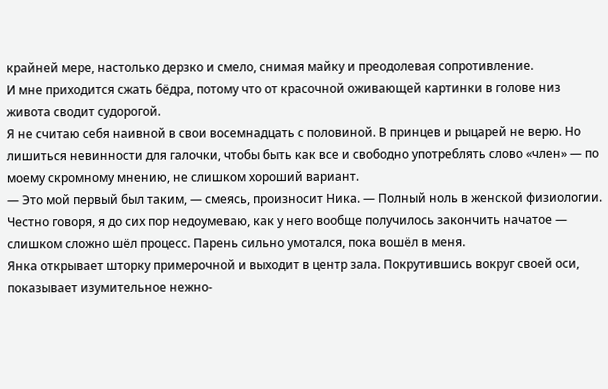крайней мере, настолько дерзко и смело, снимая майку и преодолевая сопротивление.
И мне приходится сжать бёдра, потому что от красочной оживающей картинки в голове низ живота сводит судорогой.
Я не считаю себя наивной в свои восемнадцать с половиной. В принцев и рыцарей не верю. Но лишиться невинности для галочки, чтобы быть как все и свободно употреблять слово «член» — по моему скромному мнению, не слишком хороший вариант.
— Это мой первый был таким, — смеясь, произносит Ника. — Полный ноль в женской физиологии. Честно говоря, я до сих пор недоумеваю, как у него вообще получилось закончить начатое — слишком сложно шёл процесс. Парень сильно умотался, пока вошёл в меня.
Янка открывает шторку примерочной и выходит в центр зала. Покрутившись вокруг своей оси, показывает изумительное нежно-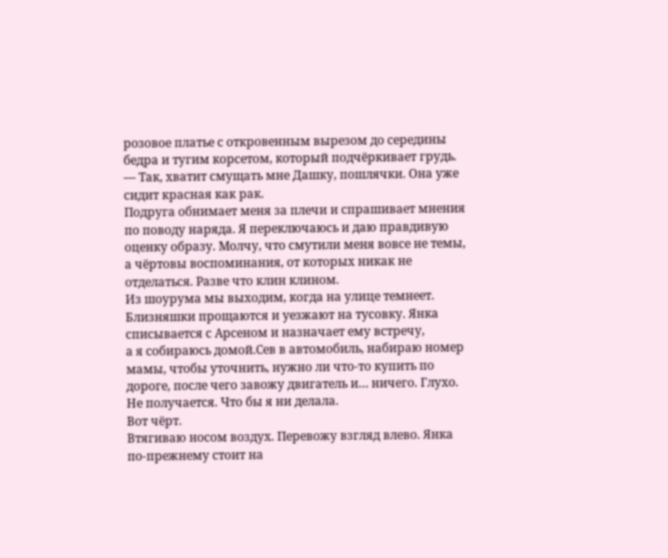розовое платье с откровенным вырезом до середины бедра и тугим корсетом, который подчёркивает грудь.
— Так, хватит смущать мне Дашку, пошлячки. Она уже сидит красная как рак.
Подруга обнимает меня за плечи и спрашивает мнения по поводу наряда. Я переключаюсь и даю правдивую оценку образу. Молчу, что смутили меня вовсе не темы, а чёртовы воспоминания, от которых никак не отделаться. Разве что клин клином.
Из шоурума мы выходим, когда на улице темнеет. Близняшки прощаются и уезжают на тусовку. Янка списывается с Арсеном и назначает ему встречу,
а я собираюсь домой.Сев в автомобиль, набираю номер мамы, чтобы уточнить, нужно ли что-то купить по дороге, после чего завожу двигатель и… ничего. Глухо. Не получается. Что бы я ни делала.
Вот чёрт.
Втягиваю носом воздух. Перевожу взгляд влево. Янка по-прежнему стоит на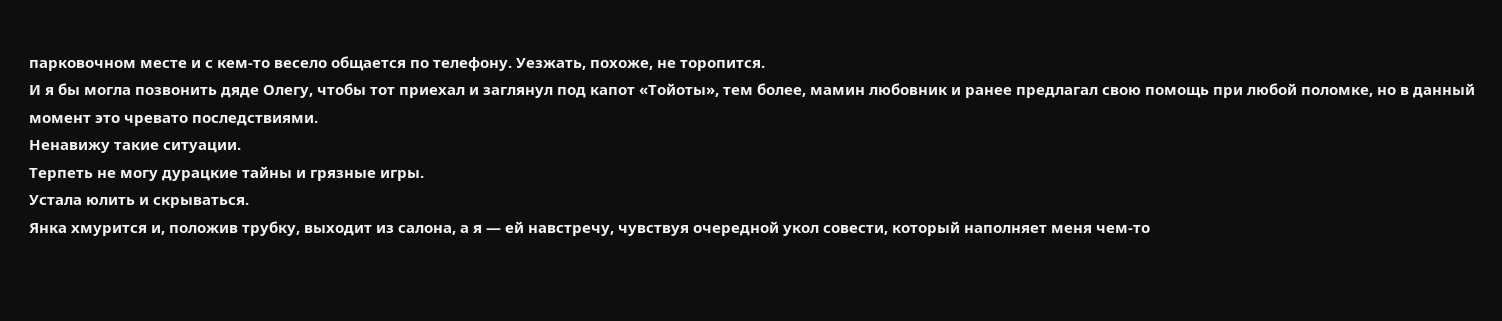парковочном месте и с кем-то весело общается по телефону. Уезжать, похоже, не торопится.
И я бы могла позвонить дяде Олегу, чтобы тот приехал и заглянул под капот «Тойоты», тем более, мамин любовник и ранее предлагал свою помощь при любой поломке, но в данный момент это чревато последствиями.
Ненавижу такие ситуации.
Терпеть не могу дурацкие тайны и грязные игры.
Устала юлить и скрываться.
Янка хмурится и, положив трубку, выходит из салона, а я — ей навстречу, чувствуя очередной укол совести, который наполняет меня чем-то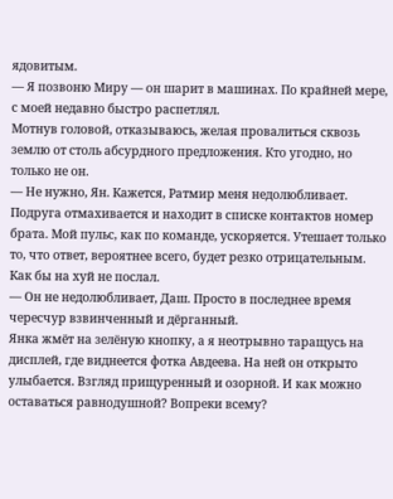ядовитым.
— Я позвоню Миру — он шарит в машинах. По крайней мере, с моей недавно быстро распетлял.
Мотнув головой, отказываюсь, желая провалиться сквозь землю от столь абсурдного предложения. Кто угодно, но только не он.
— Не нужно, Ян. Кажется, Ратмир меня недолюбливает.
Подруга отмахивается и находит в списке контактов номер брата. Мой пульс, как по команде, ускоряется. Утешает только то, что ответ, вероятнее всего, будет резко отрицательным. Как бы на хуй не послал.
— Он не недолюбливает, Даш. Просто в последнее время чересчур взвинченный и дёрганный.
Янка жмёт на зелёную кнопку, а я неотрывно таращусь на дисплей, где виднеется фотка Авдеева. На ней он открыто улыбается. Взгляд прищуренный и озорной. И как можно оставаться равнодушной? Вопреки всему?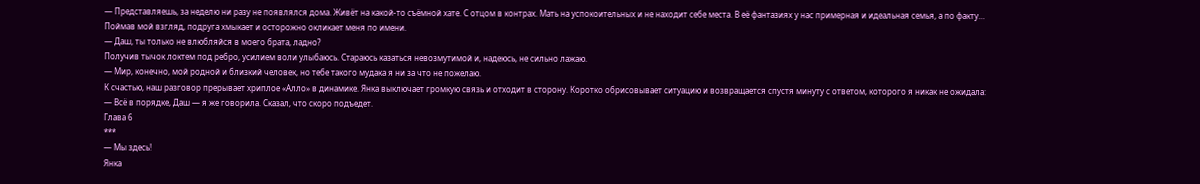— Представляешь, за неделю ни разу не появлялся дома. Живёт на какой-то съёмной хате. С отцом в контрах. Мать на успокоительных и не находит себе места. В её фантазиях у нас примерная и идеальная семья, а по факту…
Поймав мой взгляд, подруга хмыкает и осторожно окликает меня по имени.
— Даш, ты только не влюбляйся в моего брата, ладно?
Получив тычок локтем под ребро, усилием воли улыбаюсь. Стараюсь казаться невозмутимой и, надеюсь, не сильно лажаю.
— Мир, конечно, мой родной и близкий человек, но тебе такого мудака я ни за что не пожелаю.
К счастью, наш разговор прерывает хриплое «Алло» в динамике. Янка выключает громкую связь и отходит в сторону. Коротко обрисовывает ситуацию и возвращается спустя минуту с ответом, которого я никак не ожидала:
— Всё в порядке, Даш — я же говорила. Сказал, что скоро подъедет.
Глава 6
***
— Мы здесь!
Янка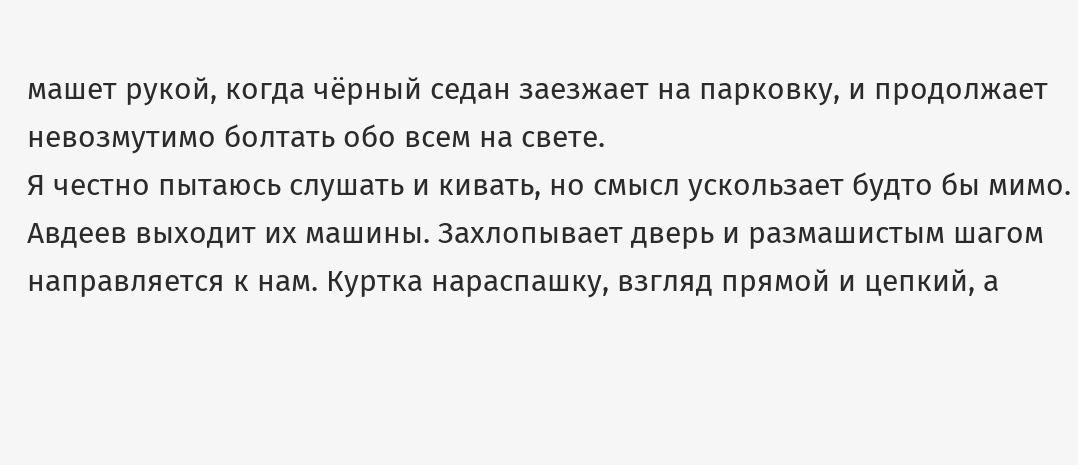машет рукой, когда чёрный седан заезжает на парковку, и продолжает невозмутимо болтать обо всем на свете.
Я честно пытаюсь слушать и кивать, но смысл ускользает будто бы мимо.
Авдеев выходит их машины. Захлопывает дверь и размашистым шагом направляется к нам. Куртка нараспашку, взгляд прямой и цепкий, а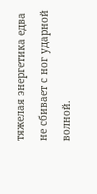тяжелая энергетика едва не сбивает с ног ударной волной.